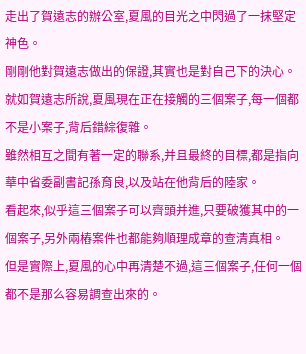走出了賀遠志的辦公室,夏風的目光之中閃過了一抹堅定神色。
剛剛他對賀遠志做出的保證,其實也是對自己下的決心。
就如賀遠志所說,夏風現在正在接觸的三個案子,每一個都不是小案子,背后錯綜復雜。
雖然相互之間有著一定的聯系,并且最終的目標,都是指向華中省委副書記孫育良,以及站在他背后的陸家。
看起來,似乎這三個案子可以齊頭并進,只要破獲其中的一個案子,另外兩樁案件也都能夠順理成章的查清真相。
但是實際上,夏風的心中再清楚不過,這三個案子,任何一個都不是那么容易調查出來的。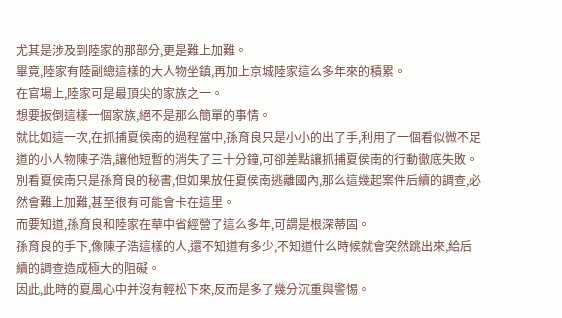尤其是涉及到陸家的那部分,更是難上加難。
畢竟,陸家有陸副總這樣的大人物坐鎮,再加上京城陸家這么多年來的積累。
在官場上,陸家可是最頂尖的家族之一。
想要扳倒這樣一個家族,絕不是那么簡單的事情。
就比如這一次,在抓捕夏侯南的過程當中,孫育良只是小小的出了手,利用了一個看似微不足道的小人物陳子浩,讓他短暫的消失了三十分鐘,可卻差點讓抓捕夏侯南的行動徹底失敗。
別看夏侯南只是孫育良的秘書,但如果放任夏侯南逃離國內,那么這幾起案件后續的調查,必然會難上加難,甚至很有可能會卡在這里。
而要知道,孫育良和陸家在華中省經營了這么多年,可謂是根深蒂固。
孫育良的手下,像陳子浩這樣的人,還不知道有多少,不知道什么時候就會突然跳出來,給后續的調查造成極大的阻礙。
因此,此時的夏風心中并沒有輕松下來,反而是多了幾分沉重與警惕。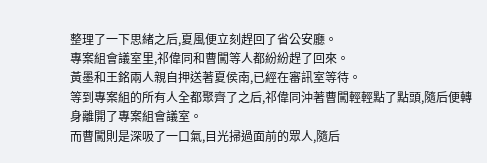整理了一下思緒之后,夏風便立刻趕回了省公安廳。
專案組會議室里,祁偉同和曹闖等人都紛紛趕了回來。
黃墨和王銘兩人親自押送著夏侯南,已經在審訊室等待。
等到專案組的所有人全都聚齊了之后,祁偉同沖著曹闖輕輕點了點頭,隨后便轉身離開了專案組會議室。
而曹闖則是深吸了一口氣,目光掃過面前的眾人,隨后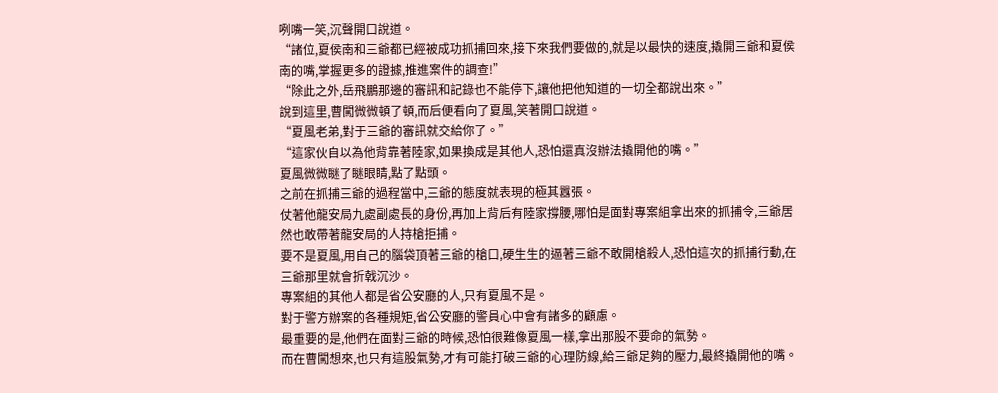咧嘴一笑,沉聲開口說道。
“諸位,夏侯南和三爺都已經被成功抓捕回來,接下來我們要做的,就是以最快的速度,撬開三爺和夏侯南的嘴,掌握更多的證據,推進案件的調查!”
“除此之外,岳飛鵬那邊的審訊和記錄也不能停下,讓他把他知道的一切全都說出來。”
說到這里,曹闖微微頓了頓,而后便看向了夏風,笑著開口說道。
“夏風老弟,對于三爺的審訊就交給你了。”
“這家伙自以為他背靠著陸家,如果換成是其他人,恐怕還真沒辦法撬開他的嘴。”
夏風微微瞇了瞇眼睛,點了點頭。
之前在抓捕三爺的過程當中,三爺的態度就表現的極其囂張。
仗著他龍安局九處副處長的身份,再加上背后有陸家撐腰,哪怕是面對專案組拿出來的抓捕令,三爺居然也敢帶著龍安局的人持槍拒捕。
要不是夏風,用自己的腦袋頂著三爺的槍口,硬生生的逼著三爺不敢開槍殺人,恐怕這次的抓捕行動,在三爺那里就會折戟沉沙。
專案組的其他人都是省公安廳的人,只有夏風不是。
對于警方辦案的各種規矩,省公安廳的警員心中會有諸多的顧慮。
最重要的是,他們在面對三爺的時候,恐怕很難像夏風一樣,拿出那股不要命的氣勢。
而在曹闖想來,也只有這股氣勢,才有可能打破三爺的心理防線,給三爺足夠的壓力,最終撬開他的嘴。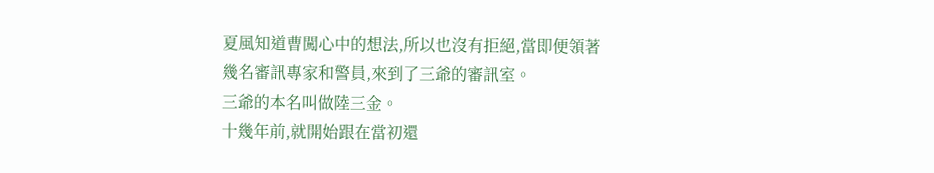夏風知道曹闖心中的想法,所以也沒有拒絕,當即便領著幾名審訊專家和警員,來到了三爺的審訊室。
三爺的本名叫做陸三金。
十幾年前,就開始跟在當初還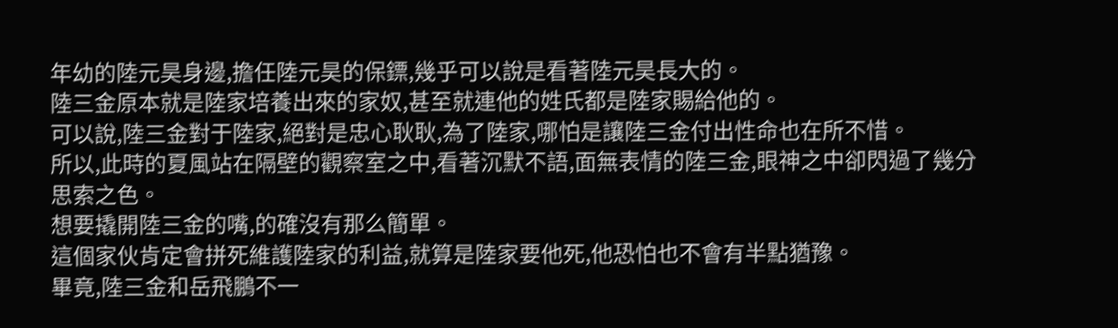年幼的陸元昊身邊,擔任陸元昊的保鏢,幾乎可以說是看著陸元昊長大的。
陸三金原本就是陸家培養出來的家奴,甚至就連他的姓氏都是陸家賜給他的。
可以說,陸三金對于陸家,絕對是忠心耿耿,為了陸家,哪怕是讓陸三金付出性命也在所不惜。
所以,此時的夏風站在隔壁的觀察室之中,看著沉默不語,面無表情的陸三金,眼神之中卻閃過了幾分思索之色。
想要撬開陸三金的嘴,的確沒有那么簡單。
這個家伙肯定會拼死維護陸家的利益,就算是陸家要他死,他恐怕也不會有半點猶豫。
畢竟,陸三金和岳飛鵬不一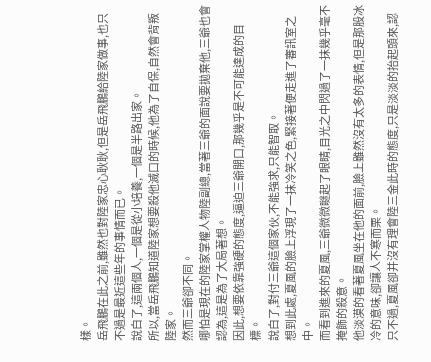樣。
岳飛鵬在此之前,雖然也對陸家忠心耿耿,但是岳飛鵬給陸家做事,也只不過是最近這些年的事情而已。
說白了,這兩個人,一個是從小培養,一個是半路出家。
所以,當岳飛鵬知道陸家想要殺他滅口的時候,他為了自保,自然會背叛陸家。
然而三爺卻不同。
哪怕是現在的陸家掌權人物陸副總,當著三爺的面說要拋棄他,三爺也會認為,這是為了大局著想。
因此,想要依靠強硬的態度,逼迫三爺開口,那幾乎是不可能達成的目標。
說白了,對付三爺這個家伙,不能強求,只能智取。
想到此處,夏風的臉上浮現了一抹冷笑之色,緊接著便走進了審訊室之中。
而看到進來的夏風,三爺微微瞇起了眼睛,目光之中閃過了一抹幾乎毫不掩飾的殺意。
他淡漠的看著夏風坐在他的面前,臉上雖然沒有太多的表情,但是那股冰冷的意味,卻讓人不寒而栗。
只不過,夏風卻并沒有理會陸三金此時的態度,只是淡淡的抬起頭來,認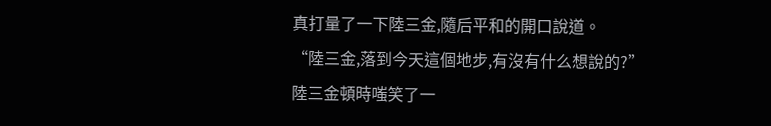真打量了一下陸三金,隨后平和的開口說道。
“陸三金,落到今天這個地步,有沒有什么想說的?”
陸三金頓時嗤笑了一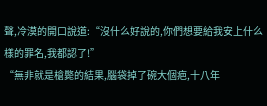聲,冷漠的開口說道:“沒什么好說的,你們想要給我安上什么樣的罪名,我都認了!”
“無非就是槍斃的結果,腦袋掉了碗大個疤,十八年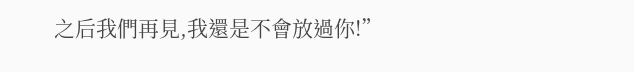之后我們再見,我還是不會放過你!”